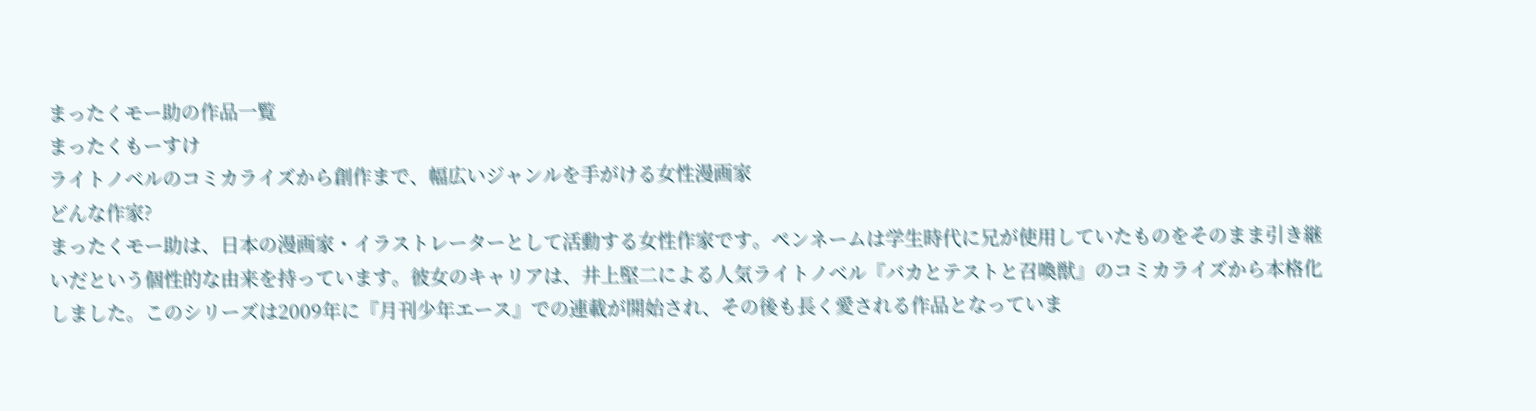まったくモー助の作品一覧
まったくもーすけ
ライトノベルのコミカライズから創作まで、幅広いジャンルを手がける女性漫画家
どんな作家?
まったくモー助は、日本の漫画家・イラストレーターとして活動する女性作家です。ペンネームは学生時代に兄が使用していたものをそのまま引き継いだという個性的な由来を持っています。彼女のキャリアは、井上堅二による人気ライトノベル『バカとテストと召喚獣』のコミカライズから本格化しました。このシリーズは2009年に『月刊少年エース』での連載が開始され、その後も長く愛される作品となっていま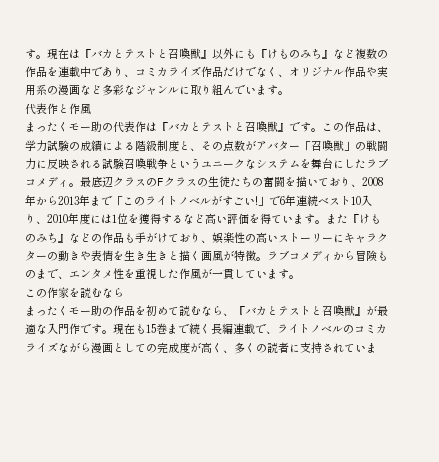す。現在は『バカとテストと召喚獣』以外にも『けものみち』など複数の作品を連載中であり、コミカライズ作品だけでなく、オリジナル作品や実用系の漫画など多彩なジャンルに取り組んでいます。
代表作と作風
まったくモー助の代表作は『バカとテストと召喚獣』です。この作品は、学力試験の成績による階級制度と、その点数がアバター「召喚獣」の戦闘力に反映される試験召喚戦争というユニークなシステムを舞台にしたラブコメディ。最底辺クラスのFクラスの生徒たちの奮闘を描いており、2008年から2013年まで「このライトノベルがすごい!」で6年連続ベスト10入り、2010年度には1位を獲得するなど高い評価を得ています。また『けものみち』などの作品も手がけており、娯楽性の高いストーリーにキャラクターの動きや表情を生き生きと描く画風が特徴。ラブコメディから冒険ものまで、エンタメ性を重視した作風が一貫しています。
この作家を読むなら
まったくモー助の作品を初めて読むなら、『バカとテストと召喚獣』が最適な入門作です。現在も15巻まで続く長編連載で、ライトノベルのコミカライズながら漫画としての完成度が高く、多くの読者に支持されていま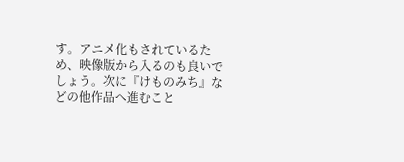す。アニメ化もされているため、映像版から入るのも良いでしょう。次に『けものみち』などの他作品へ進むこと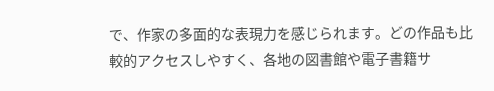で、作家の多面的な表現力を感じられます。どの作品も比較的アクセスしやすく、各地の図書館や電子書籍サ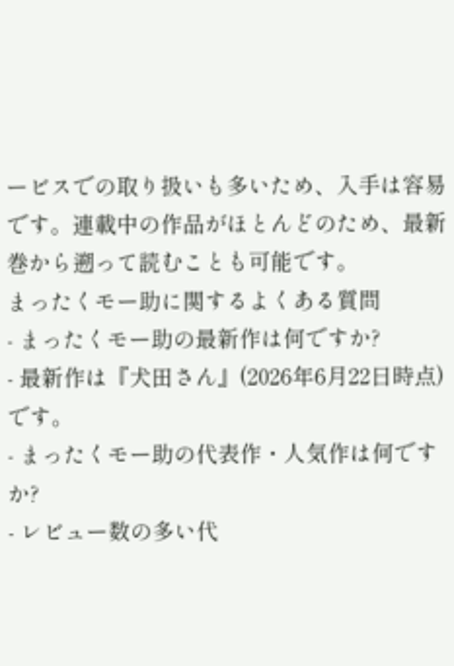ービスでの取り扱いも多いため、入手は容易です。連載中の作品がほとんどのため、最新巻から遡って読むことも可能です。
まったくモー助に関するよくある質問
- まったくモー助の最新作は何ですか?
- 最新作は『犬田さん』(2026年6月22日時点)です。
- まったくモー助の代表作・人気作は何ですか?
- レビュー数の多い代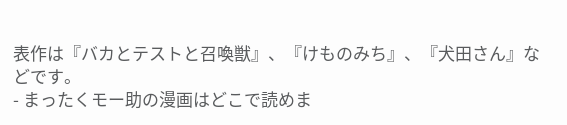表作は『バカとテストと召喚獣』、『けものみち』、『犬田さん』などです。
- まったくモー助の漫画はどこで読めま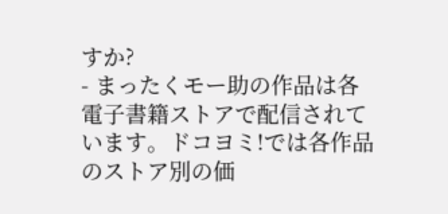すか?
- まったくモー助の作品は各電子書籍ストアで配信されています。ドコヨミ!では各作品のストア別の価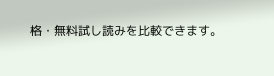格・無料試し読みを比較できます。